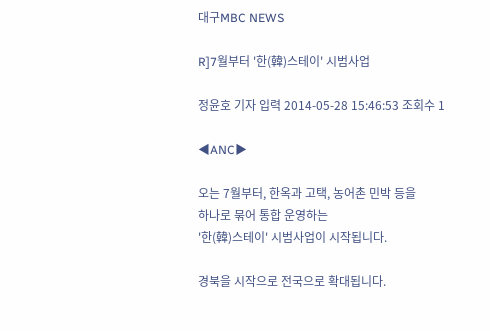대구MBC NEWS

R]7월부터 '한(韓)스테이' 시범사업

정윤호 기자 입력 2014-05-28 15:46:53 조회수 1

◀ANC▶

오는 7월부터, 한옥과 고택, 농어촌 민박 등을
하나로 묶어 통합 운영하는
'한(韓)스테이' 시범사업이 시작됩니다.

경북을 시작으로 전국으로 확대됩니다.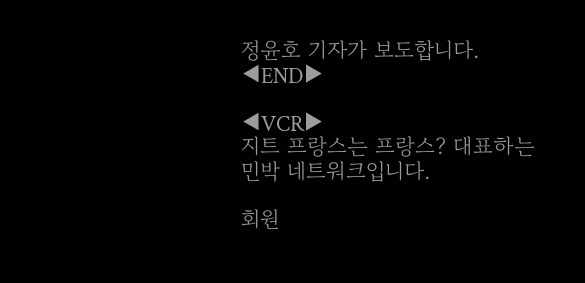정윤호 기자가 보도합니다.
◀END▶

◀VCR▶
지트 프랑스는 프랑스? 대표하는
민박 네트워크입니다.

회원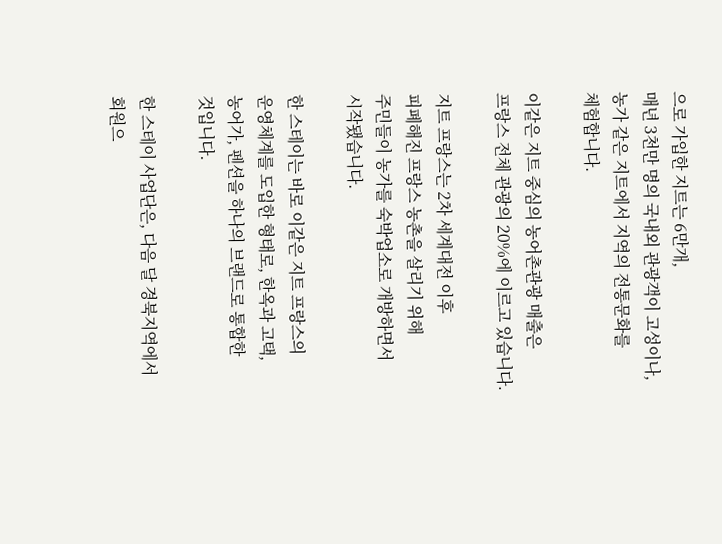으로 가입한 지트는 6만개,
매년 3천만 명의 국내외 관광객이 고성이나,
농가 같은 지트에서 지역의 전통문화를
체험합니다.

이같은 지트 중심의 농어촌관광 매출은
프랑스 전체 관광의 20%에 이르고 있습니다.

지트 프랑스는 2차 세계대전 이후
피폐해진 프랑스 농촌을 살리기 위해
주민들이 농가를 숙박업소로 개방하면서
시작됐습니다.

한 스테이는 바로 이같은 지트 프랑스의
운영체계를 도입한 형태로, 한옥과 고택,
농어가, 펜션을 하나의 브랜드로 통합한
것입니다.

한 스테이 사업단은, 다음 달 경북지역에서
회원으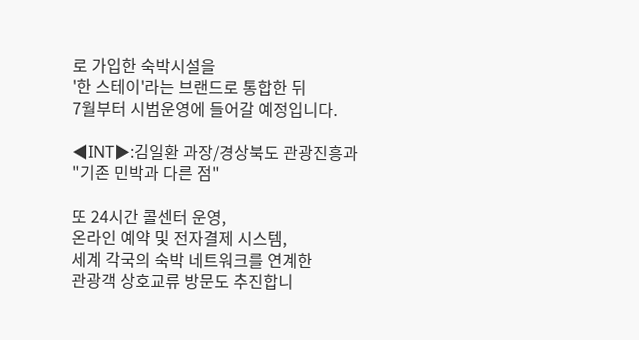로 가입한 숙박시설을
'한 스테이'라는 브랜드로 통합한 뒤
7월부터 시범운영에 들어갈 예정입니다.

◀INT▶:김일환 과장/경상북도 관광진흥과
"기존 민박과 다른 점"

또 24시간 콜센터 운영,
온라인 예약 및 전자결제 시스템,
세계 각국의 숙박 네트워크를 연계한
관광객 상호교류 방문도 추진합니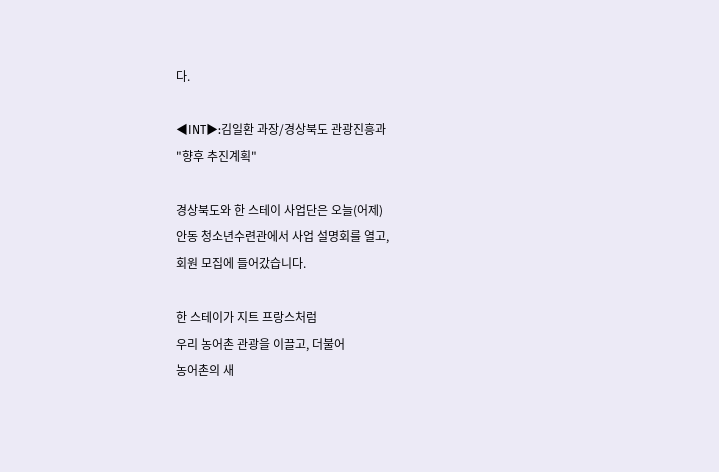다.

◀INT▶:김일환 과장/경상북도 관광진흥과
"향후 추진계획"

경상북도와 한 스테이 사업단은 오늘(어제)
안동 청소년수련관에서 사업 설명회를 열고,
회원 모집에 들어갔습니다.

한 스테이가 지트 프랑스처럼
우리 농어촌 관광을 이끌고, 더불어
농어촌의 새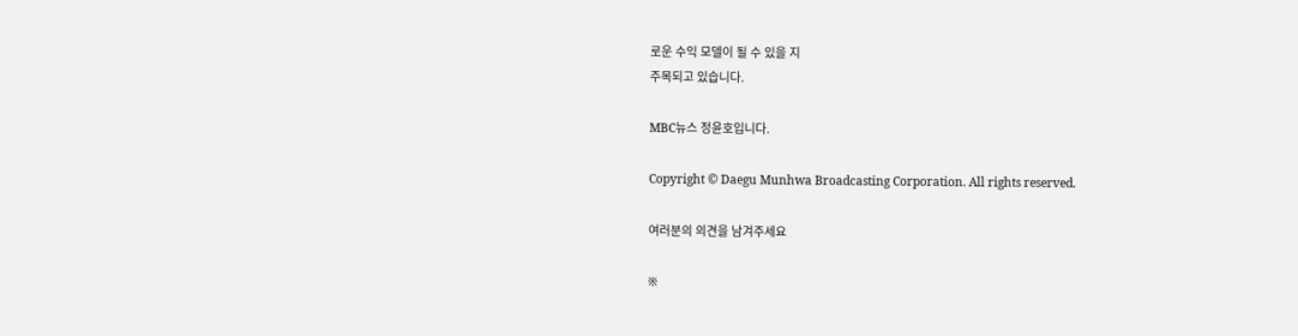로운 수익 모델이 될 수 있을 지
주목되고 있습니다.

MBC뉴스 정윤호입니다.

Copyright © Daegu Munhwa Broadcasting Corporation. All rights reserved.

여러분의 의견을 남겨주세요

※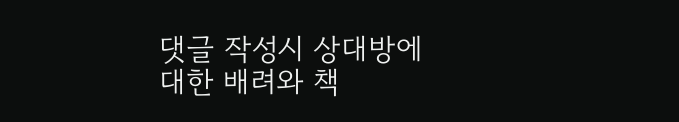댓글 작성시 상대방에 대한 배려와 책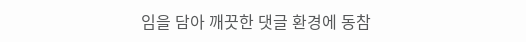임을 담아 깨끗한 댓글 환경에 동참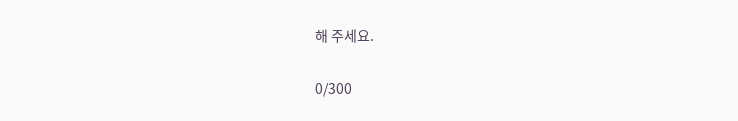해 주세요.

0/300